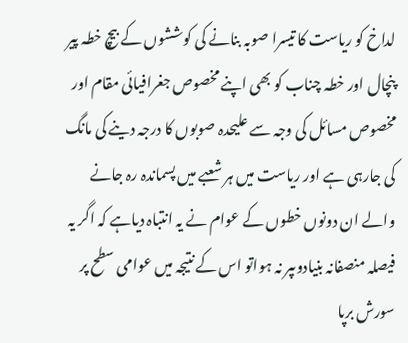لداخ کو ریاست کا تیسرا صوبہ بنانے کی کوششوں کے بیچ خطہ پیر پنچال اور خطہ چناب کو بھی اپنے مخصوص جغرافیائی مقام اور مخصوص مسائل کی وجہ سے علیحدہ صوبوں کا درجہ دینے کی مانگ کی جارہی ہے اور ریاست میں ہر شعبے میں پسماندہ رہ جانے والے ان دونوں خطوں کے عوام نے یہ انتباہ دیاہے کہ اگر یہ فیصلہ منصفانہ بنیادوںپر نہ ہواتو اس کے نتیجہ میں عوامی سطح پر سورش برپا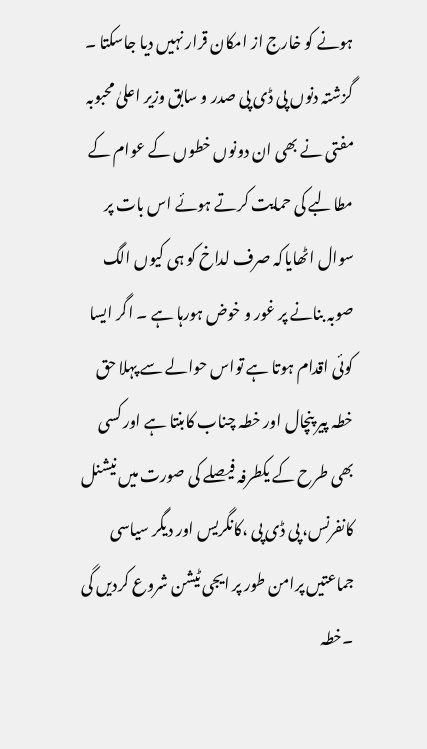ہونے کو خارج از امکان قرار نہیں دیا جاسکتا ۔ گزشتہ دنوں پی ڈی پی صدر و سابق وزیر اعلیٰ محبوبہ مفتی نے بھی ان دونوں خطوں کے عوام کے مطالبے کی حمایت کرتے ہوئے اس بات پر سوال اٹھایاکہ صرف لداخ کو ہی کیوں الگ صوبہ بنانے پر غور و خوض ہورہا ہے ۔ اگر ایسا کوئی اقدام ہوتا ہے تواس حوالے سے پہلا حق خطہ پیر پنچال اور خطہ چناب کابنتا ہے اور کسی بھی طرح کے یکطرفہ فیصلے کی صورت میں نیشنل کانفرنس، پی ڈی پی ،کانگریس اور دیگر سیاسی جماعتیں پرامن طور پر ایجی ٹیشن شروع کردیں گی ۔خطہ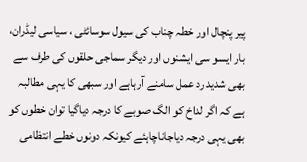پیر پنچال اور خطہ چناب کی سیول سوسائٹی ، سیاسی لیڈران، بار ایسو سی ایشنوں اور دیگر سماجی حلقوں کی طرف سے بھی شدید رد عمل سامنے آرہاہے اور سبھی کا یہی مطالبہ ہے کہ اگر لداخ کو الگ صوبے کا درجہ دیاگیا توان خطوں کو بھی یہی درجہ دیاجاناچاہئے کیونکہ دونوں خطے انتظامی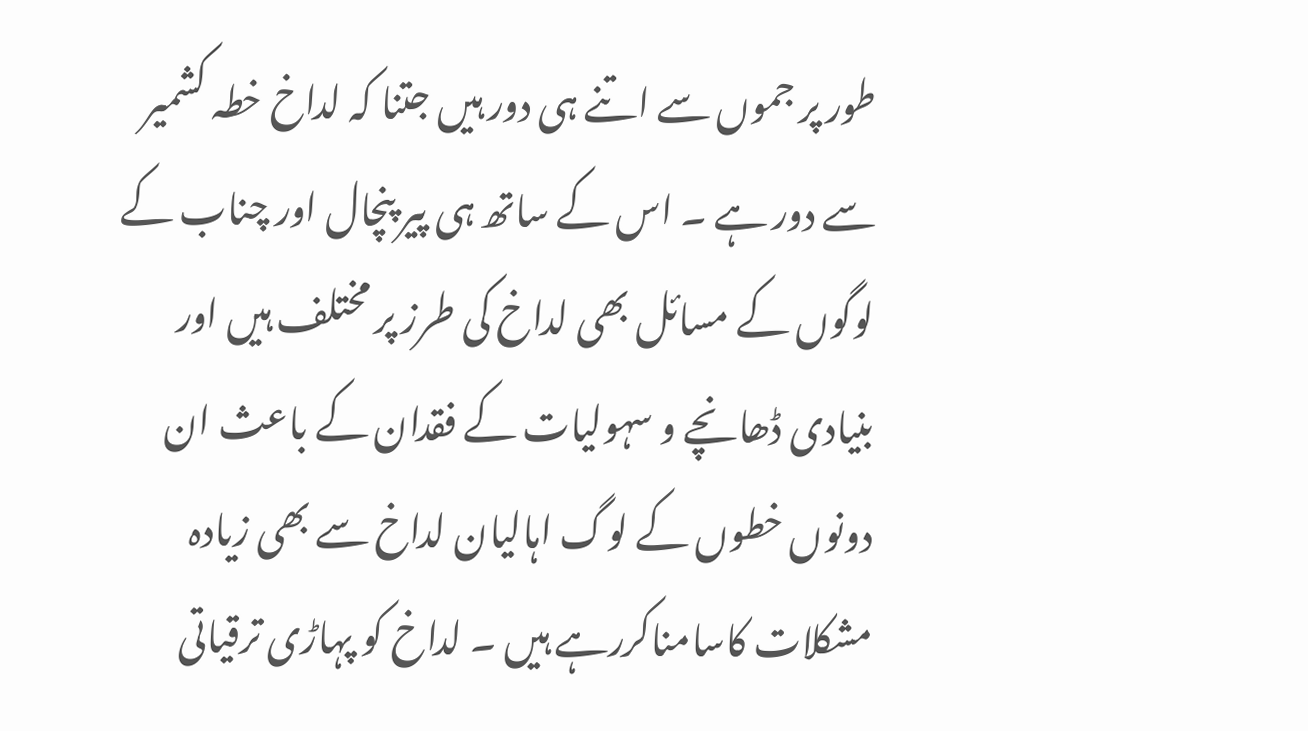طور پر جموں سے اتنے ہی دور ہیں جتنا کہ لداخ خطہ کشمیر سے دور ہے ۔ اس کے ساتھ ہی پیر پنچال اور چناب کے لوگوں کے مسائل بھی لداخ کی طرز پر مختلف ہیں اور بنیادی ڈھانچے و سہولیات کے فقدان کے باعث ان دونوں خطوں کے لوگ اہالیان لداخ سے بھی زیادہ مشکلات کاسامناکررہے ہیں ۔ لداخ کو پہاڑی ترقیاتی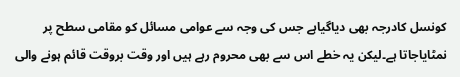کونسل کادرجہ بھی دیاگیاہے جس کی وجہ سے عوامی مسائل کو مقامی سطح پر نمٹایاجاتا ہے۔لیکن یہ خطے اس سے بھی محروم رہے ہیں اور وقت بروقت قائم ہونے والی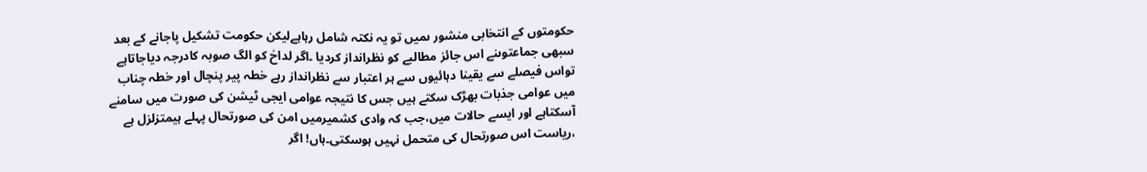حکومتوں کے انتخابی منشور ںمیں تو یہ نکتہ شامل رہاہےلیکن حکومت تشکیل پاجانے کے بعد سبھی جماعتوںنے اس جائز مطالبے کو نظرانداز کردیا ۔اگر لداخ کو الگ صوبہ کادرجہ دیاجاتاہے تواس فیصلے سے یقینا دہائیوں سے ہر اعتبار سے نظرانداز رہے خطہ پیر پنچال اور خطہ چناب میں عوامی جذبات بھڑک سکتے ہیں جس کا نتیجہ عوامی ایجی ٹیشن کی صورت میں سامنے آسکتاہے اور ایسے حالات میں،جب کہ وادی کشمیرمیں امن کی صورتحال پہلے ہیمتزلزل ہے ،ریاست اس صورتحال کی متحمل نہیں ہوسکتی۔ہاں! اگر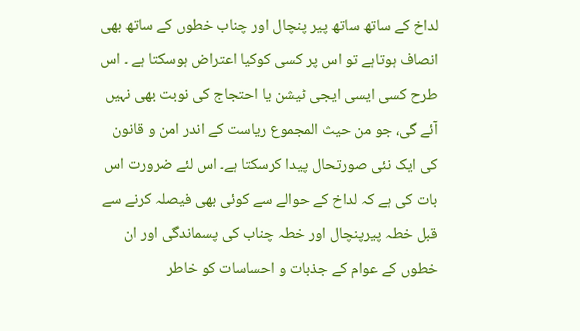لداخ کے ساتھ ساتھ پیر پنچال اور چناب خطوں کے ساتھ بھی انصاف ہوتاہے تو اس پر کسی کوکیا اعتراض ہوسکتا ہے ۔ اس طرح کسی ایسی ایجی ٹیشن یا احتجاج کی نوبت بھی نہیں آئے گی، جو من حیث المجموع ریاست کے اندر امن و قانون کی ایک نئی صورتحال پیدا کرسکتا ہے۔ اس لئے ضرورت اس بات کی ہے کہ لداخ کے حوالے سے کوئی بھی فیصلہ کرنے سے قبل خطہ پیرپنچال اور خطہ چناب کی پسماندگی اور ان خطوں کے عوام کے جذبات و احساسات کو خاطر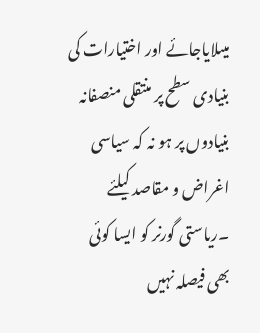میںلایاجائے اور اختیارات کی بنیادی سطح پر منتقلی منصفانہ بنیادوں پر ہو نہ کہ سیاسی اغراض و مقاصد کیلئے ۔ریاستی گورنر کو ایسا کوئی بھی فیصلہ نہیں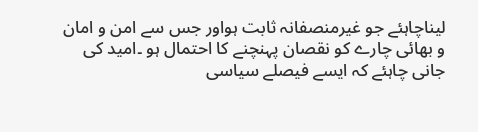لیناچاہئے جو غیرمنصفانہ ثابت ہواور جس سے امن و امان و بھائی چارے کو نقصان پہنچنے کا احتمال ہو ۔امید کی جانی چاہئے کہ ایسے فیصلے سیاسی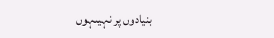بنیادوں پر نہیںہوں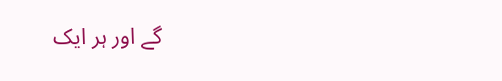گے اور ہر ایک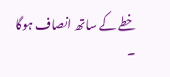خطے کے ساتھ انصاف ہوگا ۔